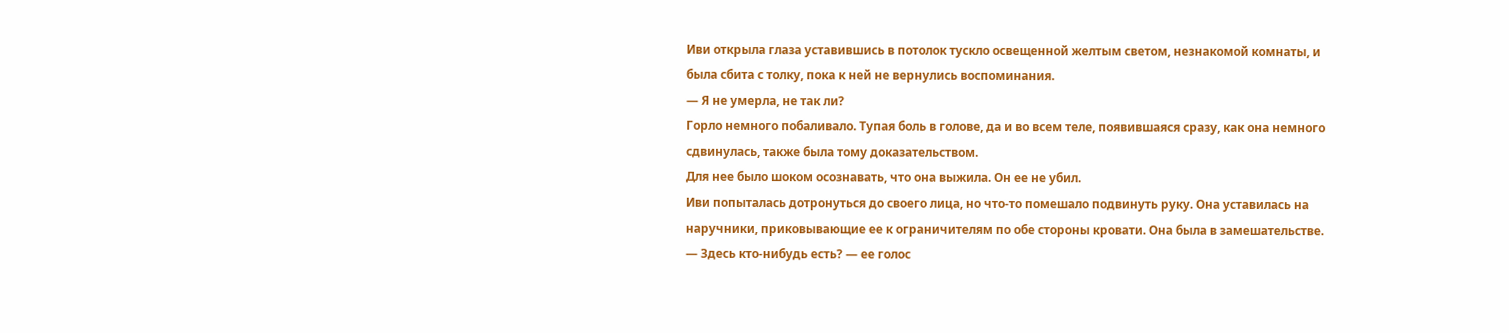Иви открыла глаза уставившись в потолок тускло освещенной желтым светом, незнакомой комнаты, и была сбита с толку, пока к ней не вернулись воспоминания.
— Я не умерла, не так ли?
Горло немного побаливало. Тупая боль в голове, да и во всем теле, появившаяся сразу, как она немного сдвинулась, также была тому доказательством.
Для нее было шоком осознавать, что она выжила. Он ее не убил.
Иви попыталась дотронуться до своего лица, но что-то помешало подвинуть руку. Она уставилась на наручники, приковывающие ее к ограничителям по обе стороны кровати. Она была в замешательстве.
— Здесь кто-нибудь есть? — ее голос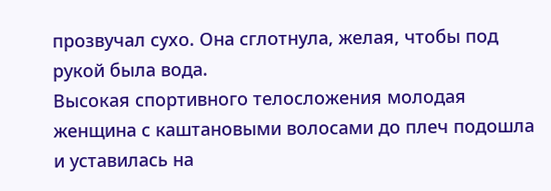прозвучал сухо. Она сглотнула, желая, чтобы под рукой была вода.
Высокая спортивного телосложения молодая женщина с каштановыми волосами до плеч подошла и уставилась на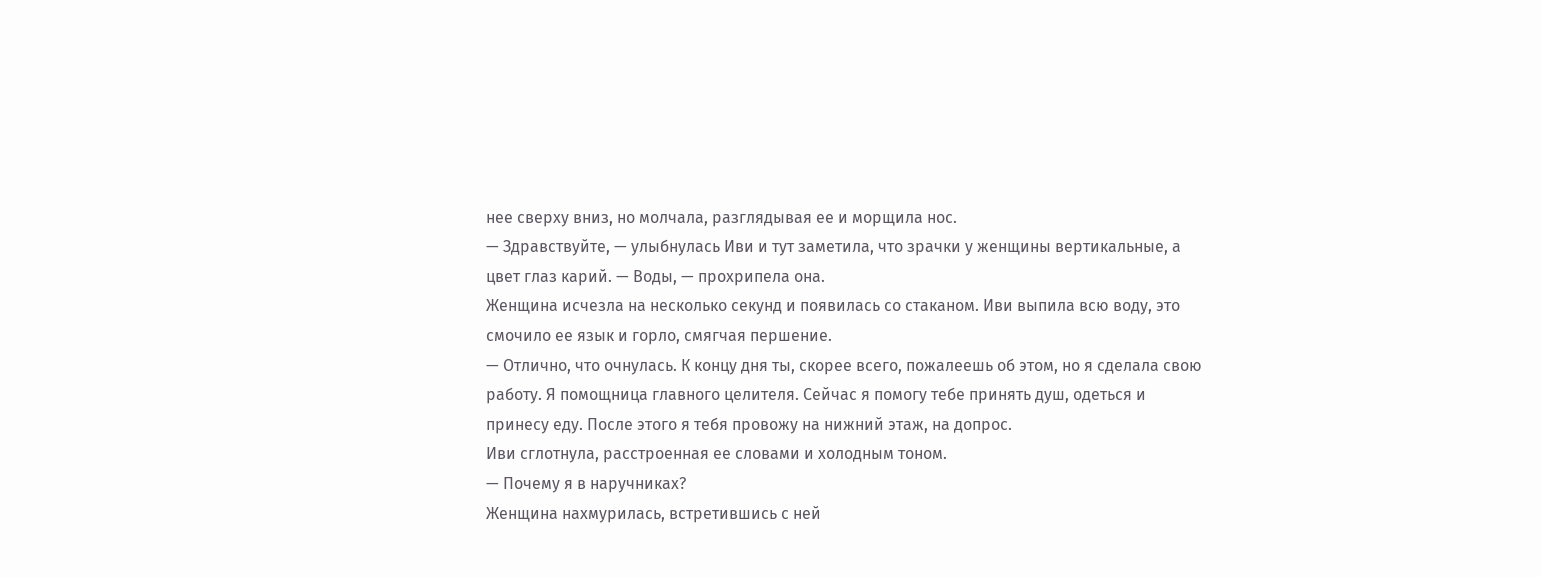нее сверху вниз, но молчала, разглядывая ее и морщила нос.
— Здравствуйте, — улыбнулась Иви и тут заметила, что зрачки у женщины вертикальные, а цвет глаз карий. — Воды, — прохрипела она.
Женщина исчезла на несколько секунд и появилась со стаканом. Иви выпила всю воду, это смочило ее язык и горло, смягчая першение.
— Отлично, что очнулась. К концу дня ты, скорее всего, пожалеешь об этом, но я сделала свою работу. Я помощница главного целителя. Сейчас я помогу тебе принять душ, одеться и принесу еду. После этого я тебя провожу на нижний этаж, на допрос.
Иви сглотнула, расстроенная ее словами и холодным тоном.
— Почему я в наручниках?
Женщина нахмурилась, встретившись с ней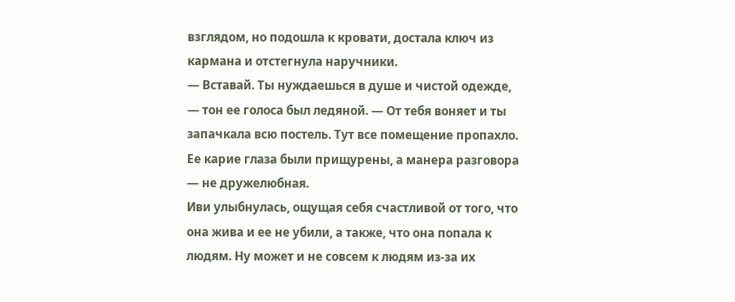взглядом, но подошла к кровати, достала ключ из кармана и отстегнула наручники.
— Вставай. Ты нуждаешься в душе и чистой одежде, — тон ее голоса был ледяной. — От тебя воняет и ты запачкала всю постель. Тут все помещение пропахло.
Ее карие глаза были прищурены, а манера разговора — не дружелюбная.
Иви улыбнулась, ощущая себя счастливой от того, что она жива и ее не убили, а также, что она попала к людям. Ну может и не совсем к людям из-за их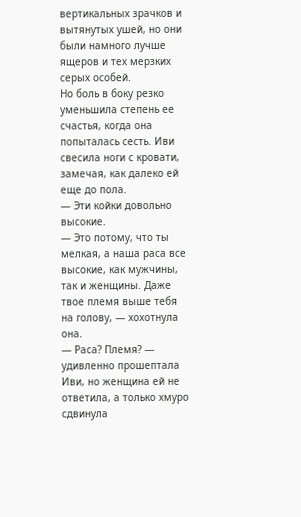вертикальных зрачков и вытянутых ушей, но они были намного лучше ящеров и тех мерзких серых особей.
Но боль в боку резко уменьшила степень ее счастья, когда она попыталась сесть. Иви свесила ноги с кровати, замечая, как далеко ей еще до пола.
— Эти койки довольно высокие.
— Это потому, что ты мелкая, а наша раса все высокие, как мужчины, так и женщины. Даже твое племя выше тебя на голову, — хохотнула она.
— Раса? Племя? — удивленно прошептала Иви, но женщина ей не ответила, а только хмуро сдвинула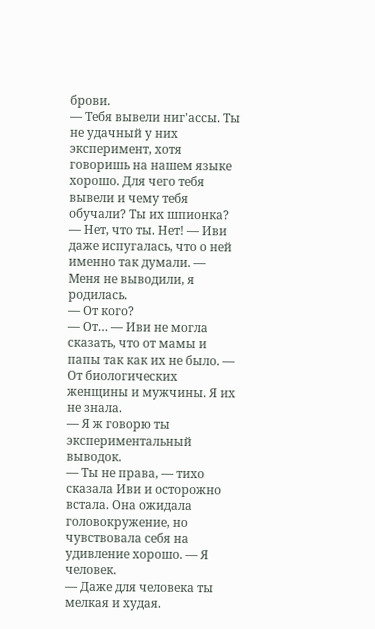брови.
— Тебя вывели ниг'ассы. Ты не удачный у них эксперимент, хотя говоришь на нашем языке хорошо. Для чего тебя вывели и чему тебя обучали? Ты их шпионка?
— Нет, что ты. Нет! — Иви даже испугалась, что о ней именно так думали. — Меня не выводили, я родилась.
— От кого?
— От… — Иви не могла сказать, что от мамы и папы так как их не было. — От биологических женщины и мужчины. Я их не знала.
— Я ж говорю ты экспериментальный выводок.
— Ты не права, — тихо сказала Иви и осторожно встала. Она ожидала головокружение, но чувствовала себя на удивление хорошо. — Я человек.
— Даже для человека ты мелкая и худая.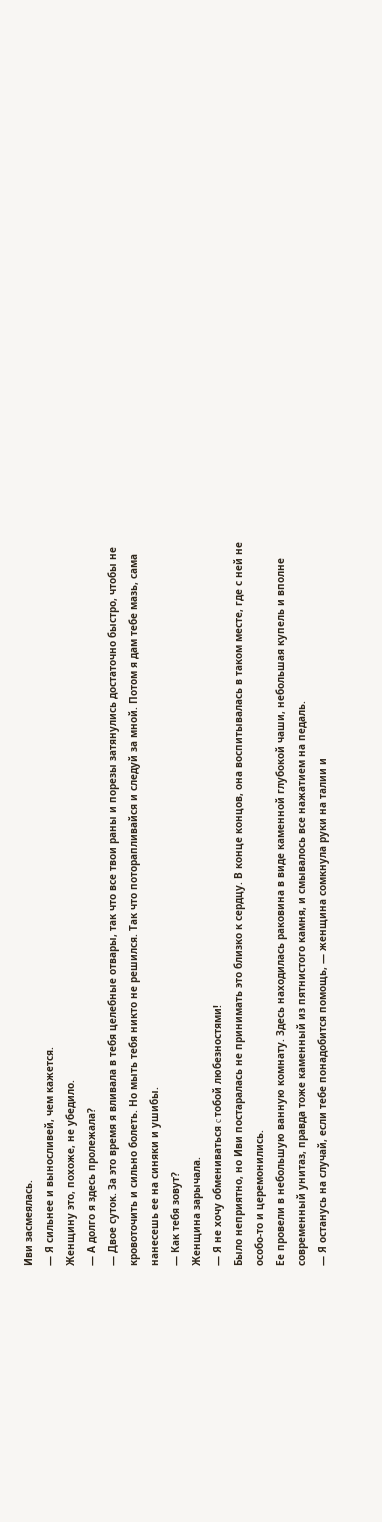Иви засмеялась.
— Я сильнее и выносливей, чем кажется.
Женщину это, похоже, не убедило.
— А долго я здесь пролежала?
— Двое суток. За это время я вливала в тебя целебные отвары, так что все твои раны и порезы затянулись достаточно быстро, чтобы не кровоточить и сильно болеть. Но мыть тебя никто не решился. Так что поторапливайся и следуй за мной. Потом я дам тебе мазь, сама нанесешь ее на синяки и ушибы.
— Как тебя зовут?
Женщина зарычала.
— Я не хочу обмениваться c тобой любезностями!
Было неприятно, но Иви постаралась не принимать это близко к сердцу. В конце концов, она воспитывалась в таком месте, где с ней не особо-то и церемонились.
Ее провели в небольшую ванную комнату. Здесь находилась раковина в виде каменной глубокой чаши, небольшая купель и вполне современный унитаз, правда тоже каменный из пятнистого камня, и смывалось все нажатием на педаль.
— Я останусь на случай, если тебе понадобится помощь, — женщина сомкнула руки на талии и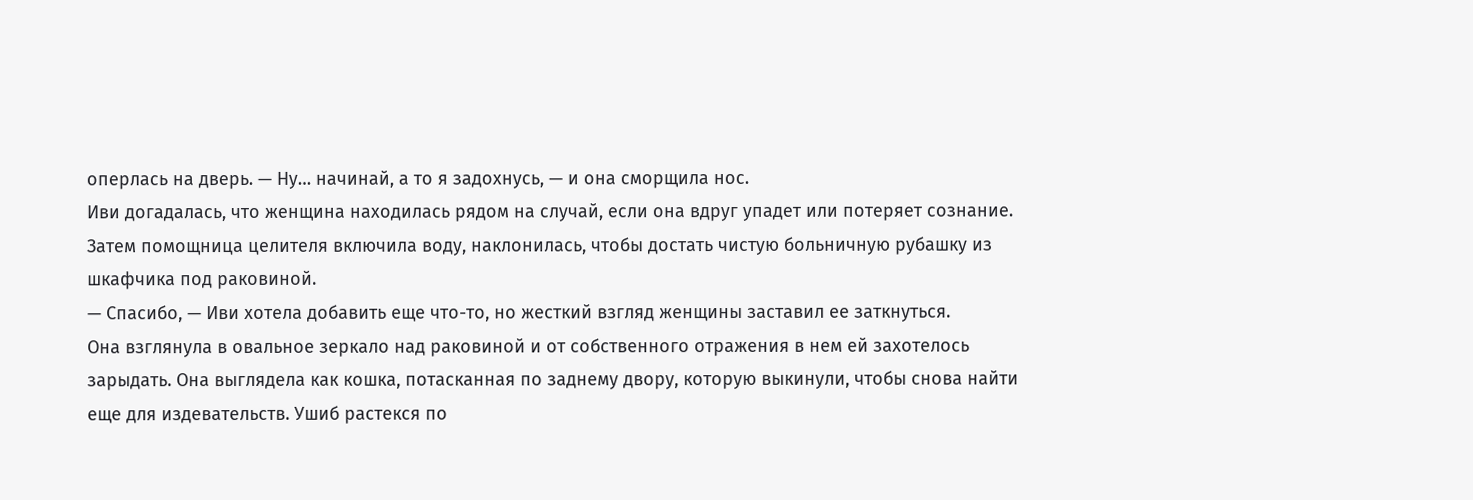оперлась на дверь. — Ну… начинай, а то я задохнусь, — и она сморщила нос.
Иви догадалась, что женщина находилась рядом на случай, если она вдруг упадет или потеряет сознание. Затем помощница целителя включила воду, наклонилась, чтобы достать чистую больничную рубашку из шкафчика под раковиной.
— Спасибо, — Иви хотела добавить еще что-то, но жесткий взгляд женщины заставил ее заткнуться.
Она взглянула в овальное зеркало над раковиной и от собственного отражения в нем ей захотелось зарыдать. Она выглядела как кошка, потасканная по заднему двору, которую выкинули, чтобы снова найти еще для издевательств. Ушиб растекся по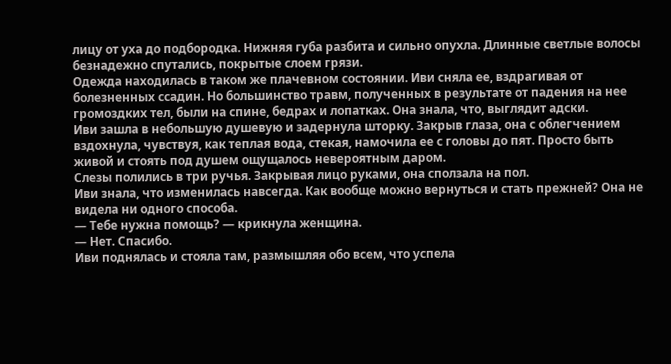лицу от уха до подбородка. Нижняя губа разбита и сильно опухла. Длинные светлые волосы безнадежно спутались, покрытые слоем грязи.
Одежда находилась в таком же плачевном состоянии. Иви сняла ее, вздрагивая от болезненных ссадин. Но большинство травм, полученных в результате от падения на нее громоздких тел, были на спине, бедрах и лопатках. Она знала, что, выглядит адски.
Иви зашла в небольшую душевую и задернула шторку. Закрыв глаза, она с облегчением вздохнула, чувствуя, как теплая вода, стекая, намочила ее с головы до пят. Просто быть живой и стоять под душем ощущалось невероятным даром.
Слезы полились в три ручья. Закрывая лицо руками, она сползала на пол.
Иви знала, что изменилась навсегда. Как вообще можно вернуться и стать прежней? Она не видела ни одного способа.
— Тебе нужна помощь? — крикнула женщина.
— Нет. Спасибо.
Иви поднялась и стояла там, размышляя обо всем, что успела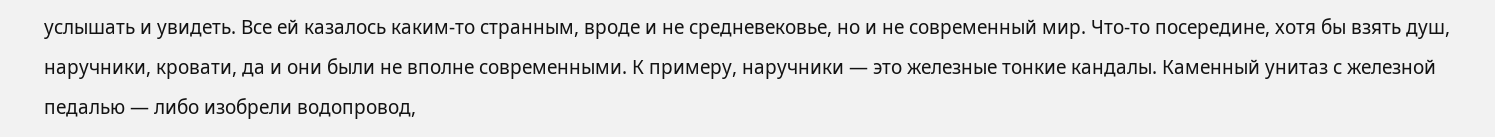услышать и увидеть. Все ей казалось каким-то странным, вроде и не средневековье, но и не современный мир. Что-то посередине, хотя бы взять душ, наручники, кровати, да и они были не вполне современными. К примеру, наручники — это железные тонкие кандалы. Каменный унитаз с железной педалью — либо изобрели водопровод,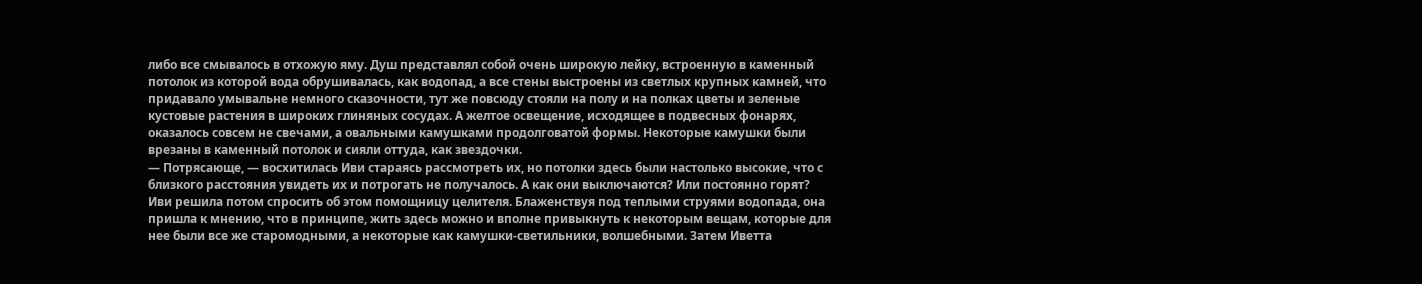либо все смывалось в отхожую яму. Душ представлял собой очень широкую лейку, встроенную в каменный потолок из которой вода обрушивалась, как водопад, а все стены выстроены из светлых крупных камней, что придавало умывальне немного сказочности, тут же повсюду стояли на полу и на полках цветы и зеленые кустовые растения в широких глиняных сосудах. А желтое освещение, исходящее в подвесных фонарях, оказалось совсем не свечами, а овальными камушками продолговатой формы. Некоторые камушки были врезаны в каменный потолок и сияли оттуда, как звездочки.
— Потрясающе, — восхитилась Иви стараясь рассмотреть их, но потолки здесь были настолько высокие, что с близкого расстояния увидеть их и потрогать не получалось. А как они выключаются? Или постоянно горят?
Иви решила потом спросить об этом помощницу целителя. Блаженствуя под теплыми струями водопада, она пришла к мнению, что в принципе, жить здесь можно и вполне привыкнуть к некоторым вещам, которые для нее были все же старомодными, а некоторые как камушки-светильники, волшебными. Затем Иветта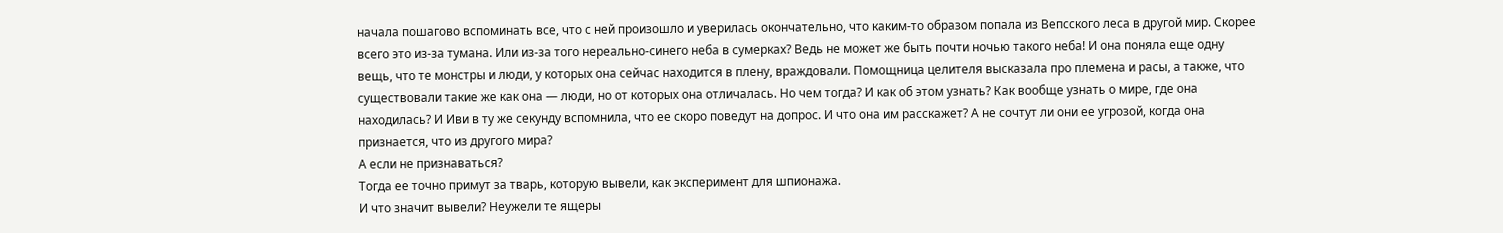начала пошагово вспоминать все, что с ней произошло и уверилась окончательно, что каким-то образом попала из Вепсского леса в другой мир. Скорее всего это из-за тумана. Или из-за того нереально-синего неба в сумерках? Ведь не может же быть почти ночью такого неба! И она поняла еще одну вещь, что те монстры и люди, у которых она сейчас находится в плену, враждовали. Помощница целителя высказала про племена и расы, а также, что существовали такие же как она — люди, но от которых она отличалась. Но чем тогда? И как об этом узнать? Как вообще узнать о мире, где она находилась? И Иви в ту же секунду вспомнила, что ее скоро поведут на допрос. И что она им расскажет? А не сочтут ли они ее угрозой, когда она признается, что из другого мира?
А если не признаваться?
Тогда ее точно примут за тварь, которую вывели, как эксперимент для шпионажа.
И что значит вывели? Неужели те ящеры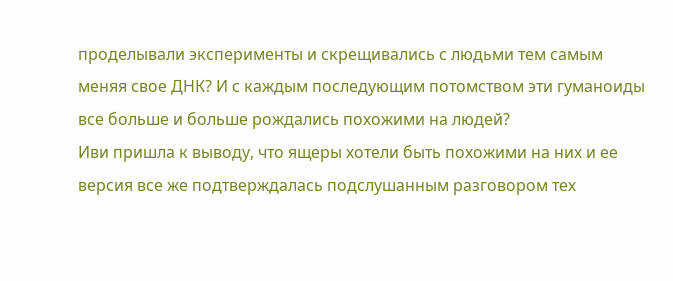проделывали эксперименты и скрещивались с людьми тем самым меняя свое ДНК? И с каждым последующим потомством эти гуманоиды все больше и больше рождались похожими на людей?
Иви пришла к выводу, что ящеры хотели быть похожими на них и ее версия все же подтверждалась подслушанным разговором тех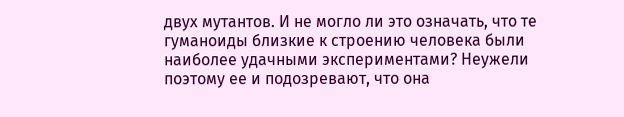двух мутантов. И не могло ли это означать, что те гуманоиды близкие к строению человека были наиболее удачными экспериментами? Неужели поэтому ее и подозревают, что она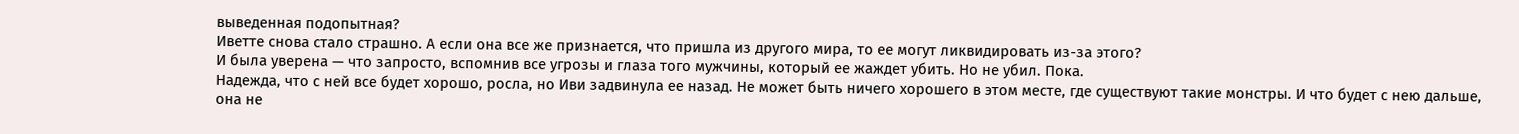выведенная подопытная?
Иветте снова стало страшно. А если она все же признается, что пришла из другого мира, то ее могут ликвидировать из-за этого?
И была уверена — что запросто, вспомнив все угрозы и глаза того мужчины, который ее жаждет убить. Но не убил. Пока.
Надежда, что с ней все будет хорошо, росла, но Иви задвинула ее назад. Не может быть ничего хорошего в этом месте, где существуют такие монстры. И что будет с нею дальше, она не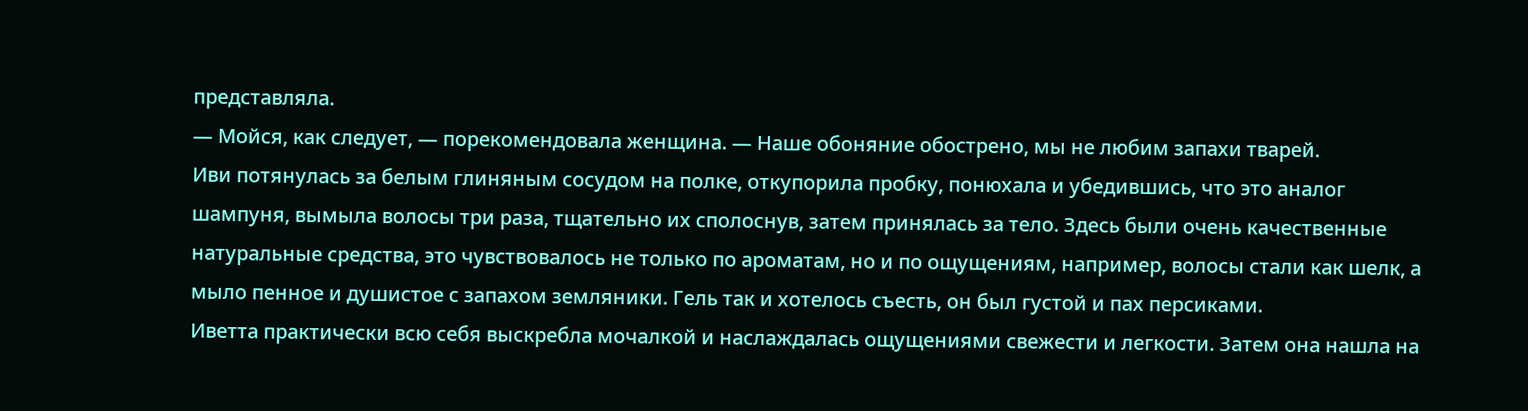представляла.
— Мойся, как следует, — порекомендовала женщина. — Наше обоняние обострено, мы не любим запахи тварей.
Иви потянулась за белым глиняным сосудом на полке, откупорила пробку, понюхала и убедившись, что это аналог шампуня, вымыла волосы три раза, тщательно их сполоснув, затем принялась за тело. Здесь были очень качественные натуральные средства, это чувствовалось не только по ароматам, но и по ощущениям, например, волосы стали как шелк, а мыло пенное и душистое с запахом земляники. Гель так и хотелось съесть, он был густой и пах персиками.
Иветта практически всю себя выскребла мочалкой и наслаждалась ощущениями свежести и легкости. Затем она нашла на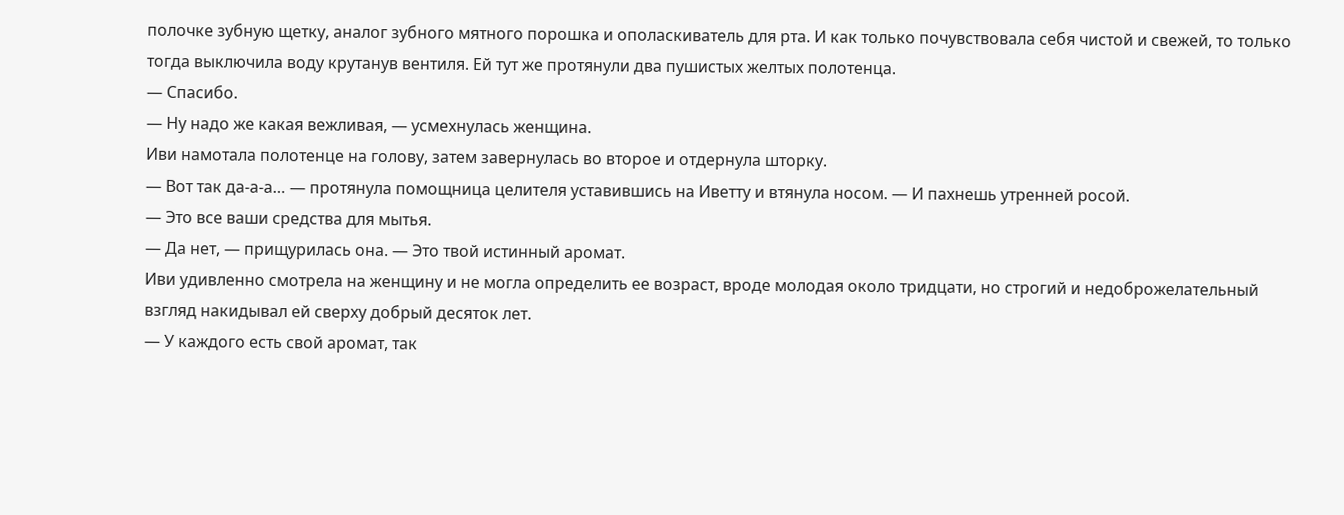полочке зубную щетку, аналог зубного мятного порошка и ополаскиватель для рта. И как только почувствовала себя чистой и свежей, то только тогда выключила воду крутанув вентиля. Ей тут же протянули два пушистых желтых полотенца.
— Спасибо.
— Ну надо же какая вежливая, — усмехнулась женщина.
Иви намотала полотенце на голову, затем завернулась во второе и отдернула шторку.
— Вот так да-а-а… — протянула помощница целителя уставившись на Иветту и втянула носом. — И пахнешь утренней росой.
— Это все ваши средства для мытья.
— Да нет, — прищурилась она. — Это твой истинный аромат.
Иви удивленно смотрела на женщину и не могла определить ее возраст, вроде молодая около тридцати, но строгий и недоброжелательный взгляд накидывал ей сверху добрый десяток лет.
— У каждого есть свой аромат, так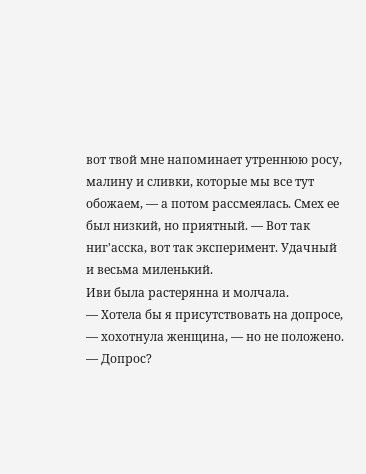вот твой мне напоминает утреннюю росу, малину и сливки, которые мы все тут обожаем, — а потом рассмеялась. Смех ее был низкий, но приятный. — Вот так ниг'асска, вот так эксперимент. Удачный и весьма миленький.
Иви была растерянна и молчала.
— Хотела бы я присутствовать на допросе, — хохотнула женщина, — но не положено.
— Допрос?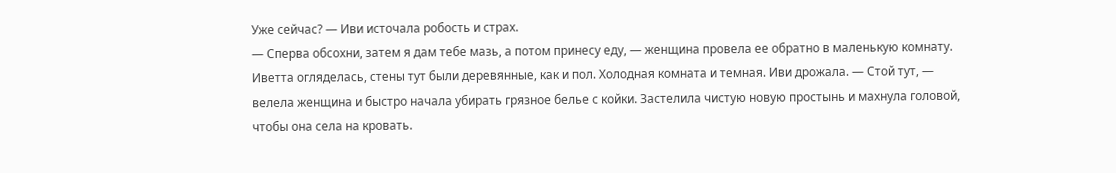Уже сейчас? — Иви источала робость и страх.
— Сперва обсохни, затем я дам тебе мазь, а потом принесу еду, — женщина провела ее обратно в маленькую комнату. Иветта огляделась, стены тут были деревянные, как и пол. Холодная комната и темная. Иви дрожала. — Стой тут, — велела женщина и быстро начала убирать грязное белье с койки. Застелила чистую новую простынь и махнула головой, чтобы она села на кровать.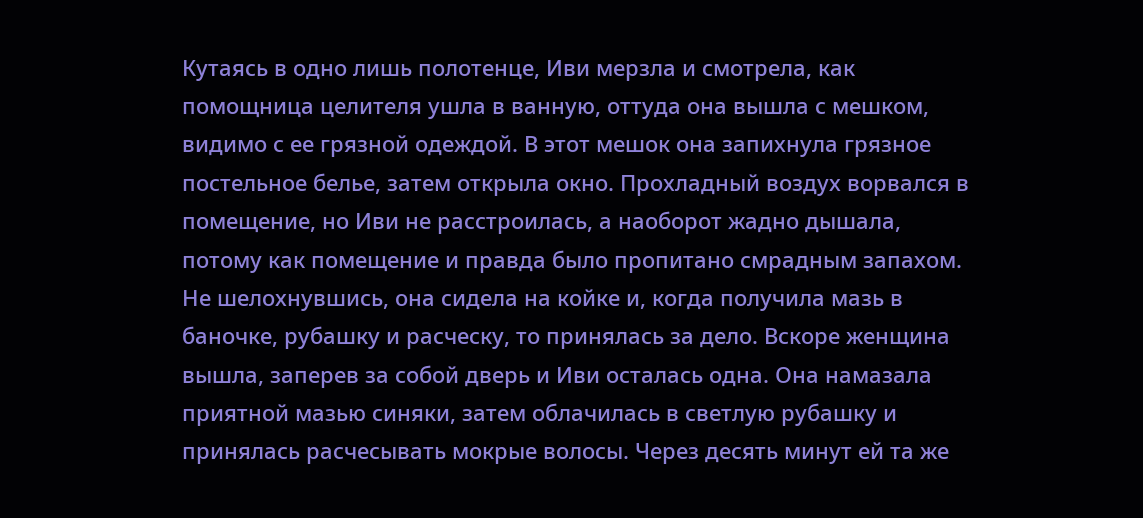Кутаясь в одно лишь полотенце, Иви мерзла и смотрела, как помощница целителя ушла в ванную, оттуда она вышла с мешком, видимо с ее грязной одеждой. В этот мешок она запихнула грязное постельное белье, затем открыла окно. Прохладный воздух ворвался в помещение, но Иви не расстроилась, а наоборот жадно дышала, потому как помещение и правда было пропитано смрадным запахом. Не шелохнувшись, она сидела на койке и, когда получила мазь в баночке, рубашку и расческу, то принялась за дело. Вскоре женщина вышла, заперев за собой дверь и Иви осталась одна. Она намазала приятной мазью синяки, затем облачилась в светлую рубашку и принялась расчесывать мокрые волосы. Через десять минут ей та же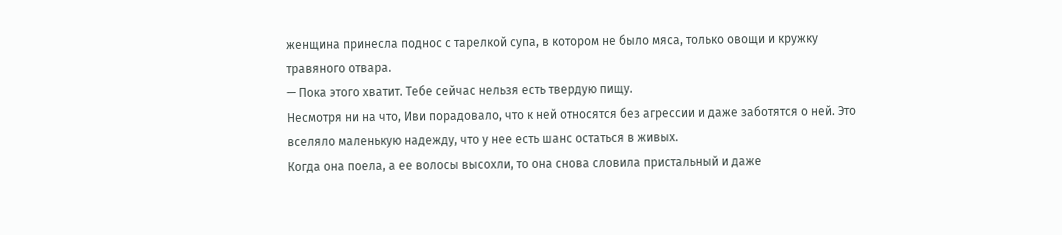женщина принесла поднос с тарелкой супа, в котором не было мяса, только овощи и кружку травяного отвара.
— Пока этого хватит. Тебе сейчас нельзя есть твердую пищу.
Несмотря ни на что, Иви порадовало, что к ней относятся без агрессии и даже заботятся о ней. Это вселяло маленькую надежду, что у нее есть шанс остаться в живых.
Когда она поела, а ее волосы высохли, то она снова словила пристальный и даже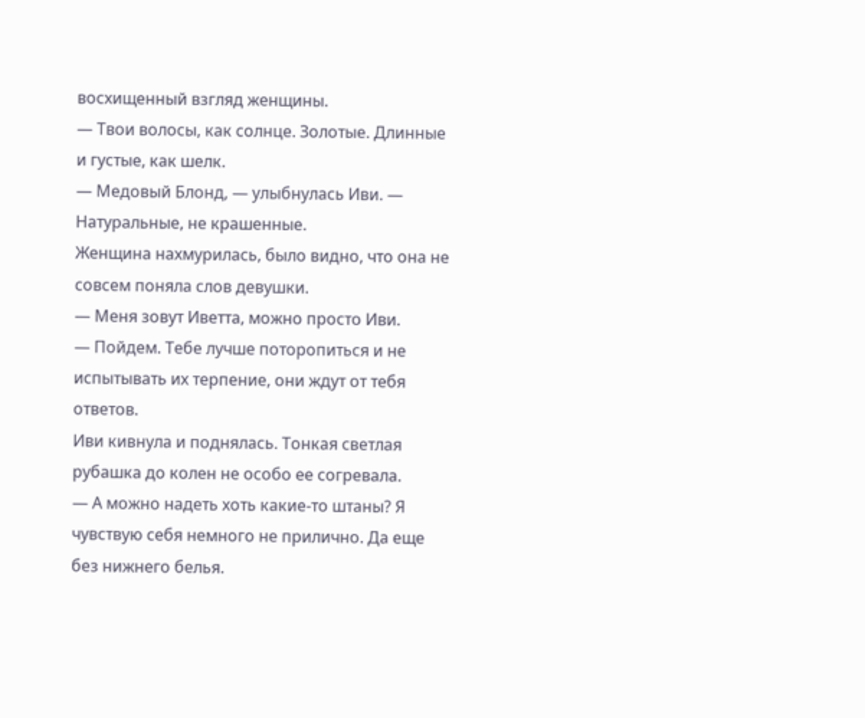восхищенный взгляд женщины.
— Твои волосы, как солнце. Золотые. Длинные и густые, как шелк.
— Медовый Блонд, — улыбнулась Иви. — Натуральные, не крашенные.
Женщина нахмурилась, было видно, что она не совсем поняла слов девушки.
— Меня зовут Иветта, можно просто Иви.
— Пойдем. Тебе лучше поторопиться и не испытывать их терпение, они ждут от тебя ответов.
Иви кивнула и поднялась. Тонкая светлая рубашка до колен не особо ее согревала.
— А можно надеть хоть какие-то штаны? Я чувствую себя немного не прилично. Да еще без нижнего белья.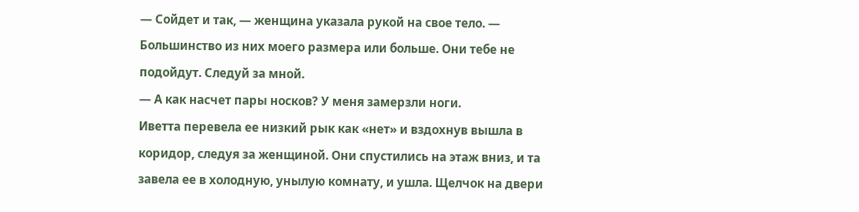— Сойдет и так, — женщина указала рукой на свое тело. — Большинство из них моего размера или больше. Они тебе не подойдут. Следуй за мной.
— А как насчет пары носков? У меня замерзли ноги.
Иветта перевела ее низкий рык как «нет» и вздохнув вышла в коридор, следуя за женщиной. Они спустились на этаж вниз, и та завела ее в холодную, унылую комнату, и ушла. Щелчок на двери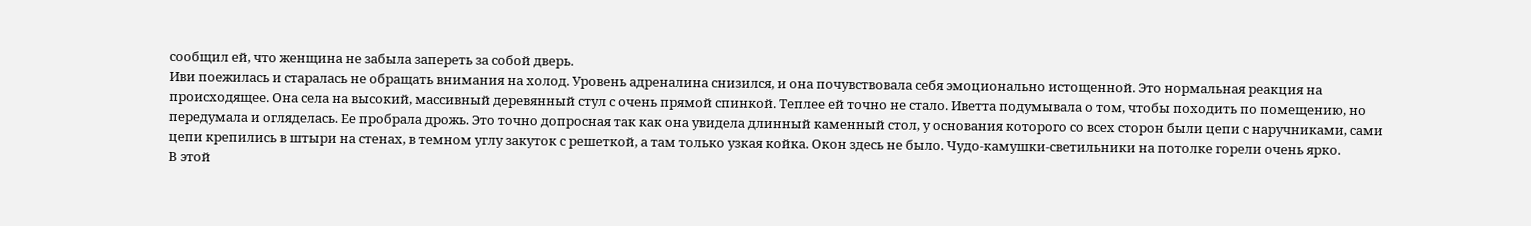сообщил ей, что женщина не забыла запереть за собой дверь.
Иви поежилась и старалась не обращать внимания на холод. Уровень адреналина снизился, и она почувствовала себя эмоционально истощенной. Это нормальная реакция на происходящее. Она села на высокий, массивный деревянный стул с очень прямой спинкой. Теплее ей точно не стало. Иветта подумывала о том, чтобы походить по помещению, но передумала и огляделась. Ее пробрала дрожь. Это точно допросная так как она увидела длинный каменный стол, у основания которого со всех сторон были цепи с наручниками, сами цепи крепились в штыри на стенах, в темном углу закуток с решеткой, а там только узкая койка. Окон здесь не было. Чудо-камушки-светильники на потолке горели очень ярко.
В этой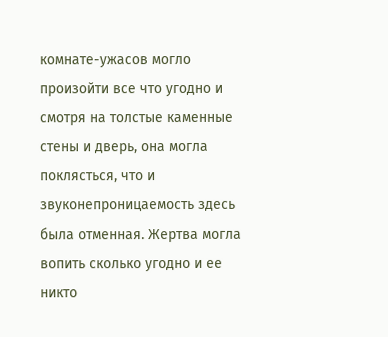комнате-ужасов могло произойти все что угодно и смотря на толстые каменные стены и дверь, она могла поклясться, что и звуконепроницаемость здесь была отменная. Жертва могла вопить сколько угодно и ее никто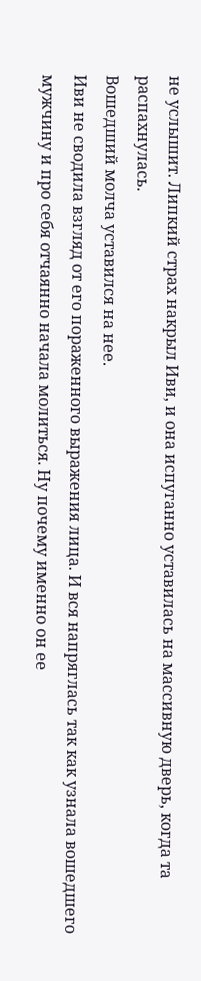не услышит. Липкий страх накрыл Иви, и она испуганно уставилась на массивную дверь, когда та распахнулась.
Вошедший молча уставился на нее.
Иви не сводила взгляд от его пораженного выражения лица. И вся напряглась так как узнала вошедшего мужчину и про себя отчаянно начала молиться. Ну почему именно он ее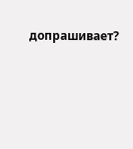допрашивает?